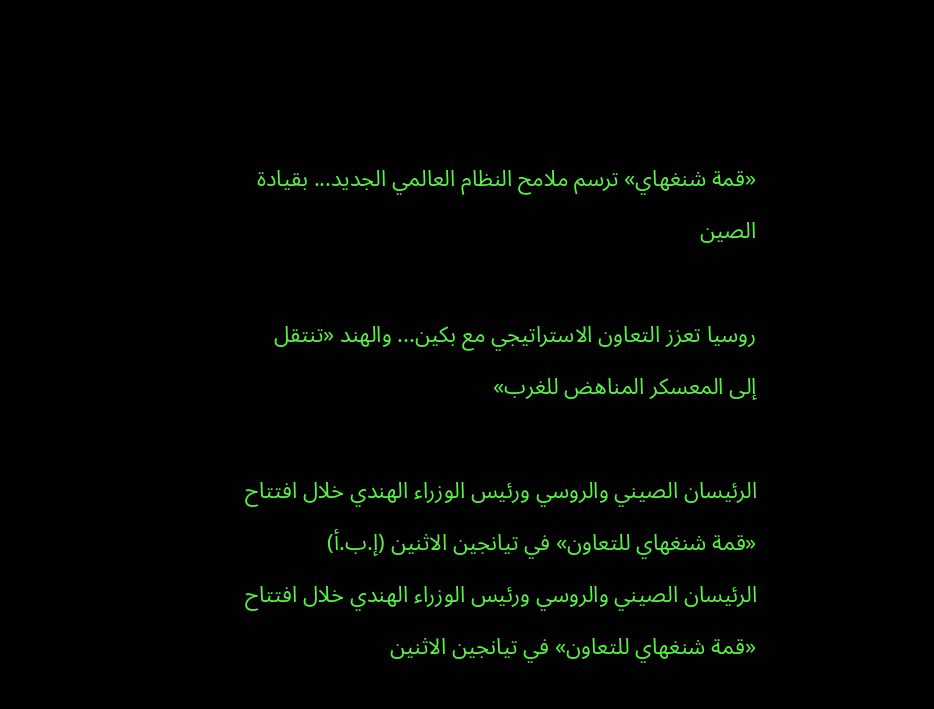«قمة شنغهاي» ترسم ملامح النظام العالمي الجديد... بقيادة الصين

روسيا تعزز التعاون الاستراتيجي مع بكين... والهند «تنتقل إلى المعسكر المناهض للغرب»

الرئيسان الصيني والروسي ورئيس الوزراء الهندي خلال افتتاح «قمة شنغهاي للتعاون» في تيانجين الاثنين (إ.ب.أ)
الرئيسان الصيني والروسي ورئيس الوزراء الهندي خلال افتتاح «قمة شنغهاي للتعاون» في تيانجين الاثنين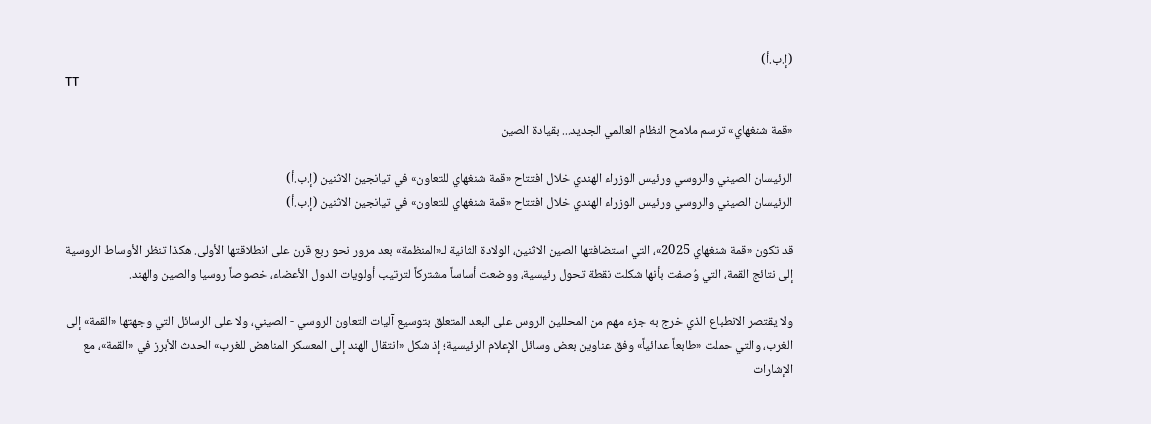(إ.ب.أ)
TT

«قمة شنغهاي» ترسم ملامح النظام العالمي الجديد... بقيادة الصين

الرئيسان الصيني والروسي ورئيس الوزراء الهندي خلال افتتاح «قمة شنغهاي للتعاون» في تيانجين الاثنين (إ.ب.أ)
الرئيسان الصيني والروسي ورئيس الوزراء الهندي خلال افتتاح «قمة شنغهاي للتعاون» في تيانجين الاثنين (إ.ب.أ)

قد تكون «قمة شنغهاي 2025»، التي استضافتها الصين الاثنين، الولادة الثانية لـ«المنظمة» بعد مرور نحو ربع قرن على انطلاقتها الأولى. هكذا تنظر الأوساط الروسية إلى نتائج القمة، التي وُصفت بأنها شكلت نقطة تحول رئيسية، ووضعت أساساً مشتركاً لترتيب أولويات الدول الأعضاء، خصوصاً روسيا والصين والهند.

ولا يقتصر الانطباع الذي خرج به جزء مهم من المحللين الروس على البعد المتعلق بتوسيع آليات التعاون الروسي - الصيني، ولا على الرسائل التي وجهتها «القمة» إلى الغرب، والتي حملت «طابعاً عدائياً» وفق عناوين بعض وسائل الإعلام الرئيسية؛ إذ شكل «انتقال الهند إلى المعسكر المناهض للغرب» الحدث الأبرز في «القمة»، مع الإشارات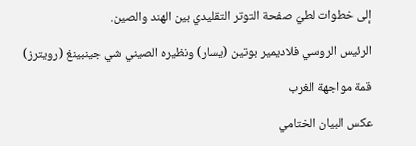إلى خطوات لطيّ صفحة التوتر التقليدي بين الهند والصين.

الرئيس الروسي فلاديمير بوتين (يسار) ونظيره الصيني شي جينبينغ (رويترز)

قمة مواجهة الغرب

عكس البيان الختامي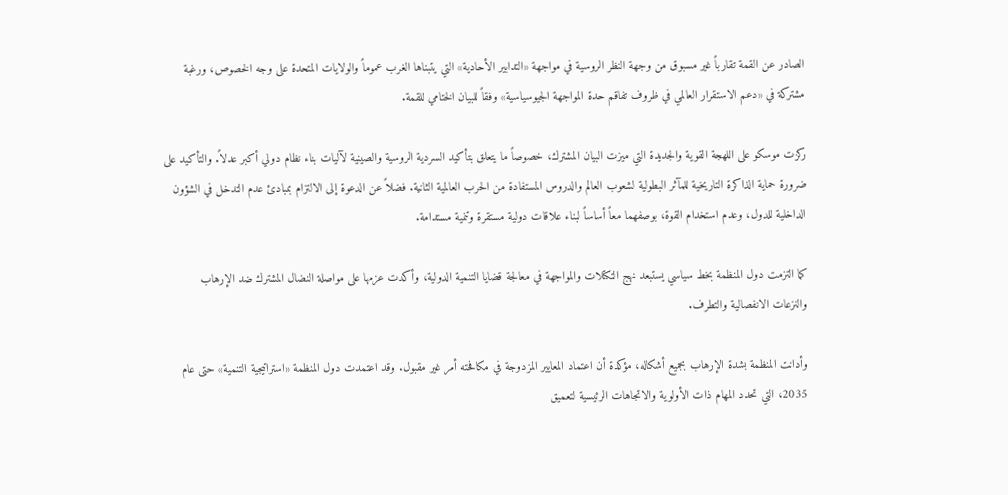الصادر عن القمة تقارباً غير مسبوق من وجهة النظر الروسية في مواجهة «التدابير الأحادية» التي يتبناها الغرب عموماً والولايات المتحدة على وجه الخصوص، ورغبة مشتركة في «دعم الاستقرار العالمي في ظروف تفاقم حدة المواجهة الجيوسياسية» وفقاً للبيان الختامي للقمة.

ركزت موسكو على اللهجة القوية والجديدة التي ميزت البيان المشترك، خصوصاً ما يتعلق بتأكيد السردية الروسية والصينية لآليات بناء نظام دولي أكبر عدلاً. والتأكيد على ضرورة حماية الذاكرة التاريخية للمآثر البطولية لشعوب العالم والدروس المستفادة من الحرب العالمية الثانية. فضلاً عن الدعوة إلى الالتزام بمبادئ عدم التدخل في الشؤون الداخلية للدول، وعدم استخدام القوة، بوصفهما معاً أساساً لبناء علاقات دولية مستقرة وتنمية مستدامة.

كما التزمت دول المنظمة بخط سياسي يستبعد نهج التكتلات والمواجهة في معالجة قضايا التنمية الدولية، وأكدت عزمها على مواصلة النضال المشترك ضد الإرهاب والنزعات الانفصالية والتطرف.

وأدانت المنظمة بشدة الإرهاب بجميع أشكاله، مؤكدة أن اعتماد المعايير المزدوجة في مكافحته أمر غير مقبول. وقد اعتمدت دول المنظمة «استراتيجية التنمية» حتى عام 2035، التي تحدد المهام ذات الأولوية والاتجاهات الرئيسية لتعميق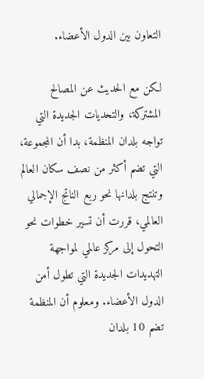التعاون بين الدول الأعضاء.

لكن مع الحديث عن المصالح المشتركة، والتحديات الجديدة التي تواجه بلدان المنظمة، بدا أن المجموعة، التي تضم أكثر من نصف سكان العالم وتنتج بلدانها نحو ربع الناتج الإجمالي العالمي، قررت أن تسير خطوات نحو التحول إلى مركز عالمي لمواجهة التهديدات الجديدة التي تطول أمن الدول الأعضاء. ومعلوم أن المنظمة تضم 10 بلدان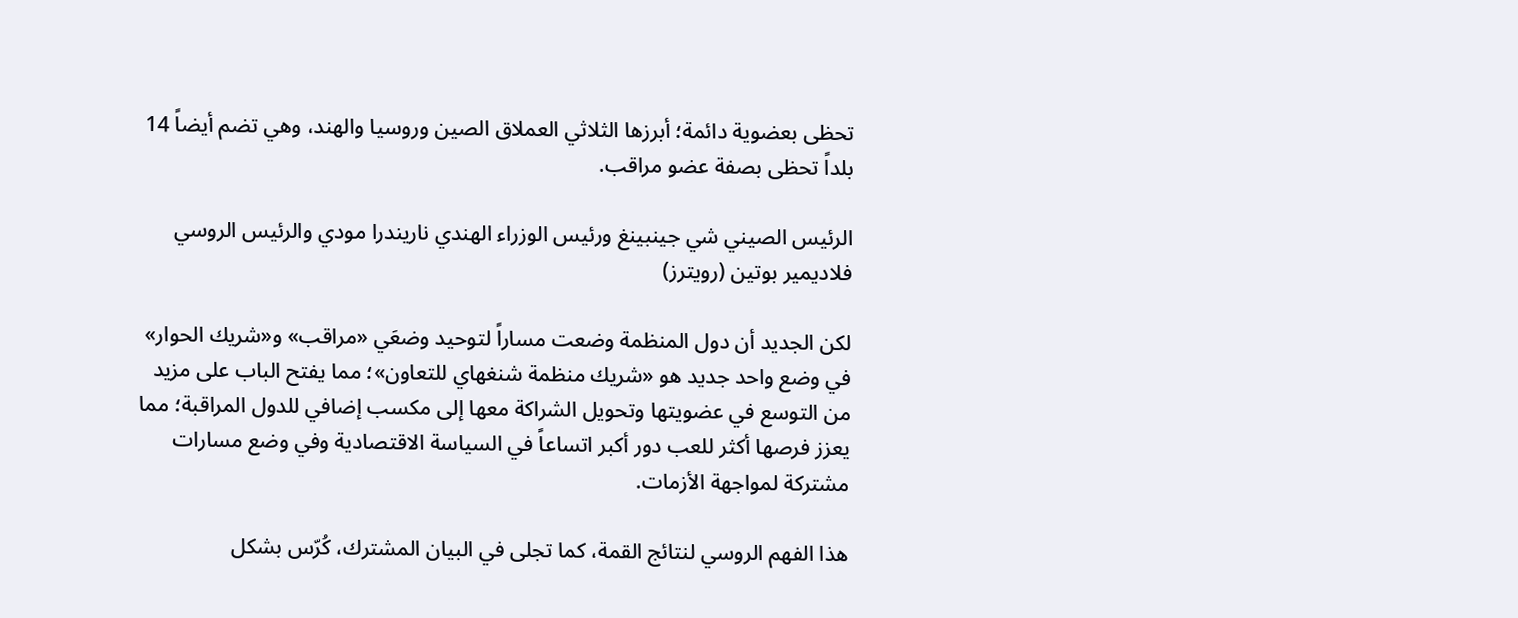تحظى بعضوية دائمة؛ أبرزها الثلاثي العملاق الصين وروسيا والهند، وهي تضم أيضاً 14 بلداً تحظى بصفة عضو مراقب.

الرئيس الصيني شي جينبينغ ورئيس الوزراء الهندي ناريندرا مودي والرئيس الروسي فلاديمير بوتين (رويترز)

لكن الجديد أن دول المنظمة وضعت مساراً لتوحيد وضعَي «مراقب» و«شريك الحوار» في وضع واحد جديد هو «شريك منظمة شنغهاي للتعاون»؛ مما يفتح الباب على مزيد من التوسع في عضويتها وتحويل الشراكة معها إلى مكسب إضافي للدول المراقبة؛ مما يعزز فرصها أكثر للعب دور أكبر اتساعاً في السياسة الاقتصادية وفي وضع مسارات مشتركة لمواجهة الأزمات.

هذا الفهم الروسي لنتائج القمة، كما تجلى في البيان المشترك، كُرّس بشكل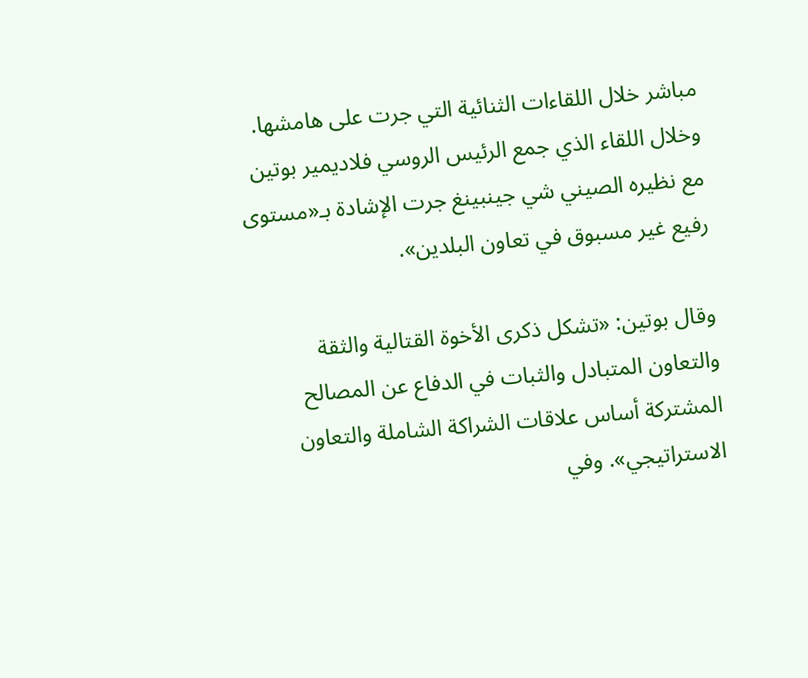مباشر خلال اللقاءات الثنائية التي جرت على هامشها. وخلال اللقاء الذي جمع الرئيس الروسي فلاديمير بوتين مع نظيره الصيني شي جينبينغ جرت الإشادة بـ«مستوى رفيع غير مسبوق في تعاون البلدين».

وقال بوتين: «تشكل ذكرى الأخوة القتالية والثقة والتعاون المتبادل والثبات في الدفاع عن المصالح المشتركة أساس علاقات الشراكة الشاملة والتعاون الاستراتيجي». وفي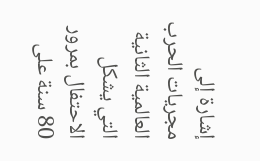إشارة إلى مجريات الحرب العالمية الثانية التي يشكل الاحتفال بمرور 80 سنة على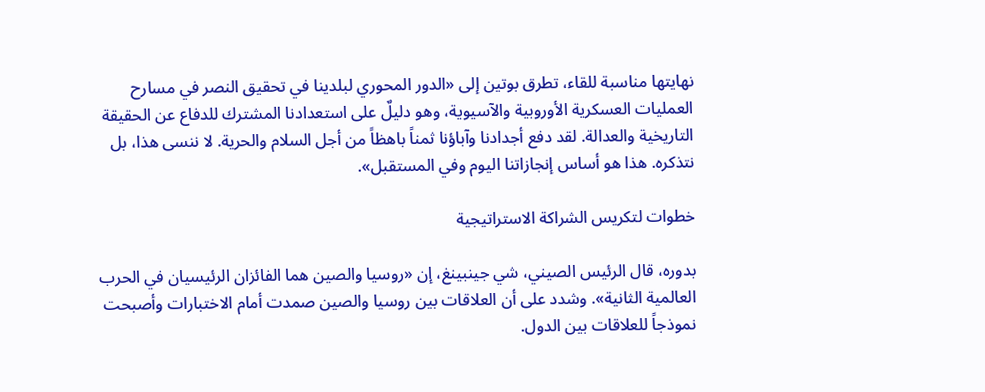نهايتها مناسبة للقاء، تطرق بوتين إلى «الدور المحوري لبلدينا في تحقيق النصر في مسارح العمليات العسكرية الأوروبية والآسيوية، وهو دليلٌ على استعدادنا المشترك للدفاع عن الحقيقة التاريخية والعدالة. لقد دفع أجدادنا وآباؤنا ثمناً باهظاً من أجل السلام والحرية. لا ننسى هذا، بل نتذكره. هذا هو أساس إنجازاتنا اليوم وفي المستقبل».

خطوات لتكريس الشراكة الاستراتيجية

بدوره، قال الرئيس الصيني، شي جينبينغ، إن «روسيا والصين هما الفائزان الرئيسيان في الحرب العالمية الثانية». وشدد على أن العلاقات بين روسيا والصين صمدت أمام الاختبارات وأصبحت نموذجاً للعلاقات بين الدول.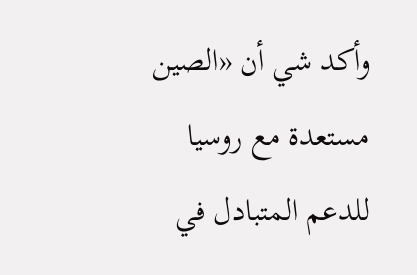وأكد شي أن «الصين مستعدة مع روسيا للدعم المتبادل في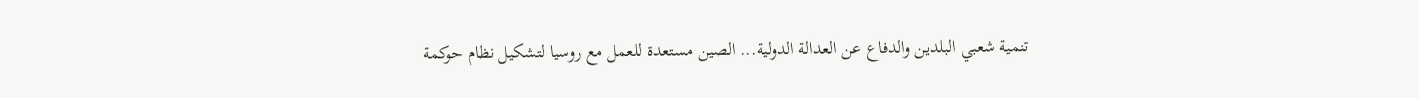تنمية شعبي البلدين والدفاع عن العدالة الدولية... الصين مستعدة للعمل مع روسيا لتشكيل نظام حوكمة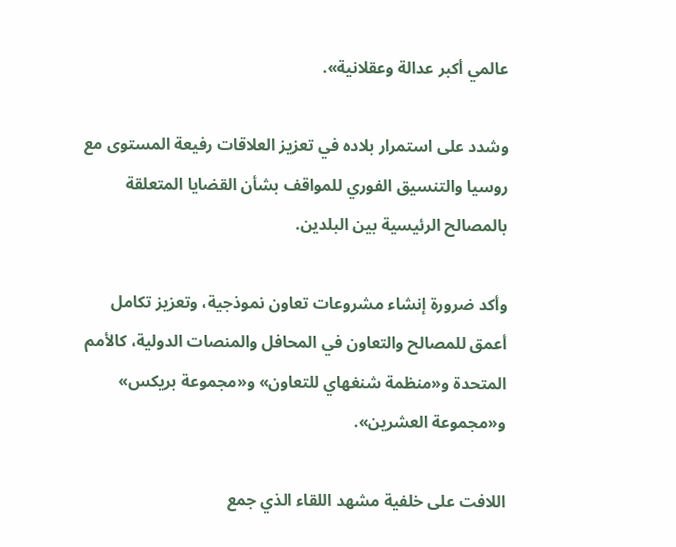عالمي أكبر عدالة وعقلانية».

وشدد على استمرار بلاده في تعزيز العلاقات رفيعة المستوى مع روسيا والتنسيق الفوري للمواقف بشأن القضايا المتعلقة بالمصالح الرئيسية بين البلدين.

وأكد ضرورة إنشاء مشروعات تعاون نموذجية، وتعزيز تكامل أعمق للمصالح والتعاون في المحافل والمنصات الدولية، كالأمم المتحدة و«منظمة شنغهاي للتعاون» و«مجموعة بريكس» و«مجموعة العشرين».

اللافت على خلفية مشهد اللقاء الذي جمع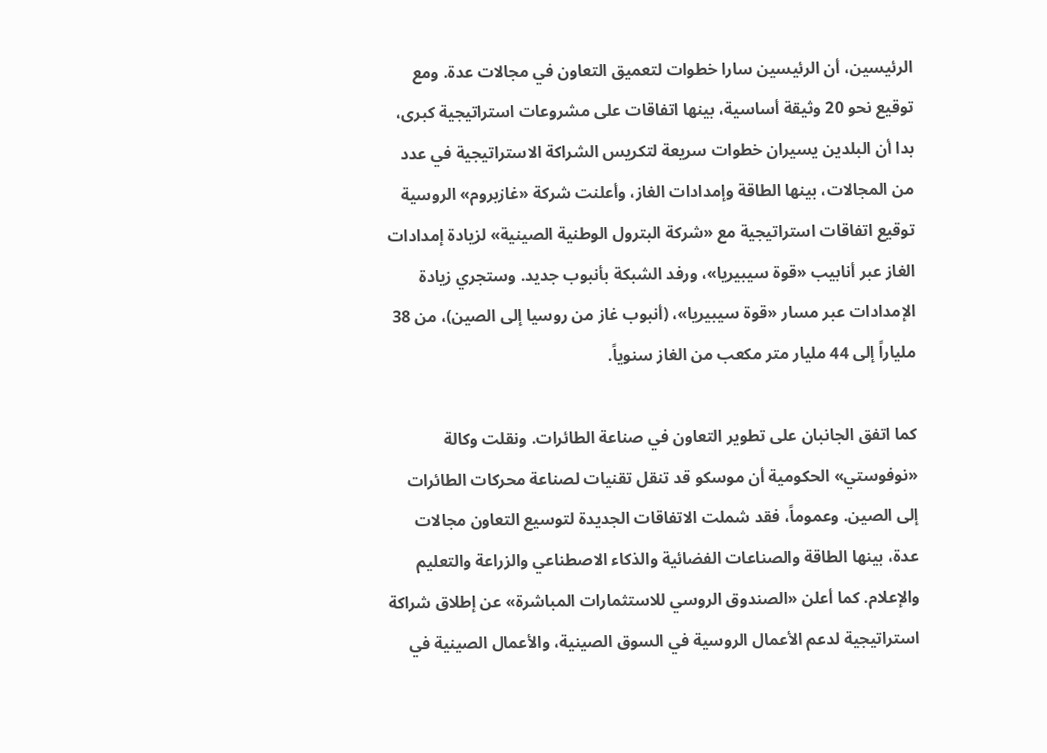الرئيسين، أن الرئيسين سارا خطوات لتعميق التعاون في مجالات عدة. ومع توقيع نحو 20 وثيقة أساسية، بينها اتفاقات على مشروعات استراتيجية كبرى، بدا أن البلدين يسيران خطوات سريعة لتكريس الشراكة الاستراتيجية في عدد من المجالات، بينها الطاقة وإمدادات الغاز، وأعلنت شركة «غازبروم» الروسية توقيع اتفاقات استراتيجية مع «شركة البترول الوطنية الصينية» لزيادة إمدادات الغاز عبر أنابيب «قوة سيبيريا»، ورفد الشبكة بأنبوب جديد. وستجري زيادة الإمدادات عبر مسار «قوة سيبيريا»، (أنبوب غاز من روسيا إلى الصين)، من 38 ملياراً إلى 44 مليار متر مكعب من الغاز سنوياً.

كما اتفق الجانبان على تطوير التعاون في صناعة الطائرات. ونقلت وكالة «نوفوستي» الحكومية أن موسكو قد تنقل تقنيات لصناعة محركات الطائرات إلى الصين. وعموماً، فقد شملت الاتفاقات الجديدة لتوسيع التعاون مجالات عدة، بينها الطاقة والصناعات الفضائية والذكاء الاصطناعي والزراعة والتعليم والإعلام. كما أعلن «الصندوق الروسي للاستثمارات المباشرة» عن إطلاق شراكة استراتيجية لدعم الأعمال الروسية في السوق الصينية، والأعمال الصينية في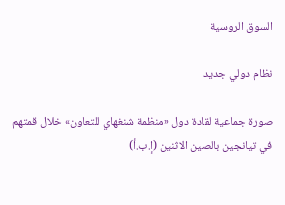السوق الروسية

نظام دولي جديد

صورة جماعية لقادة دول «منظمة شنغهاي للتعاون» خلال قمتهم في تيانجين بالصين الاثنين (إ.ب.أ)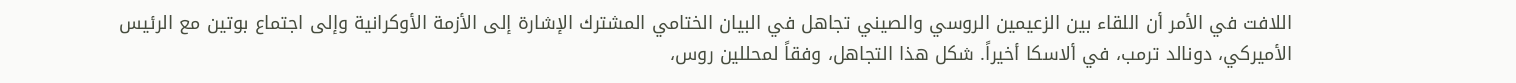اللافت في الأمر أن اللقاء بين الزعيمين الروسي والصيني تجاهل في البيان الختامي المشترك الإشارة إلى الأزمة الأوكرانية وإلى اجتماع بوتين مع الرئيس الأميركي، دونالد ترمب، في ألاسكا أخيراً. شكل هذا التجاهل، وفقاً لمحللين روس،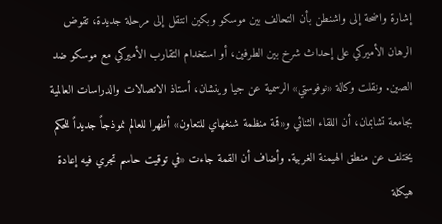إشارة واضحة إلى واشنطن بأن التحالف بين موسكو وبكين انتقل إلى مرحلة جديدة، تقوض الرهان الأميركي على إحداث شرخ بين الطرفين، أو استخدام التقارب الأميركي مع موسكو ضد الصين. ونقلت وكالة «نوفوستي» الرسمية عن جيا وينشان، أستاذ الاتصالات والدراسات العالمية بجامعة تشابمان، أن اللقاء الثنائي و«قمة منظمة شنغهاي للتعاون» أظهرا للعالم نموذجاً جديداً للحكم يختلف عن منطق الهيمنة الغربية. وأضاف أن القمة جاءت «في توقيت حاسم تجري فيه إعادة هيكلة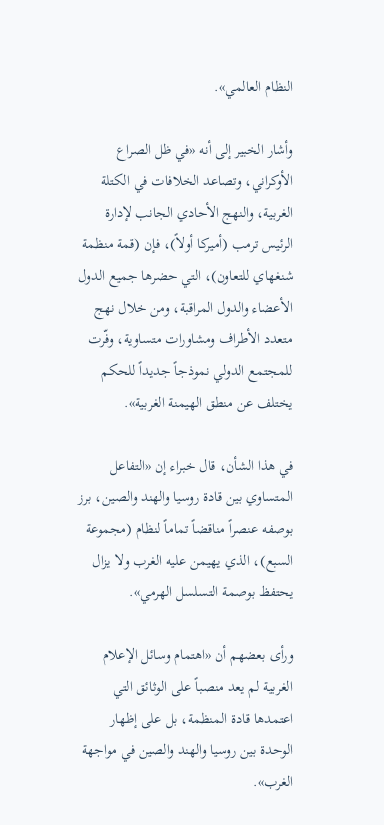النظام العالمي».

وأشار الخبير إلى أنه «في ظل الصراع الأوكراني، وتصاعد الخلافات في الكتلة الغربية، والنهج الأحادي الجانب لإدارة الرئيس ترمب (أميركا أولاً)، فإن (قمة منظمة شنغهاي للتعاون)، التي حضرها جميع الدول الأعضاء والدول المراقبة، ومن خلال نهج متعدد الأطراف ومشاورات متساوية، وفّرت للمجتمع الدولي نموذجاً جديداً للحكم يختلف عن منطق الهيمنة الغربية».

في هذا الشأن، قال خبراء إن «التفاعل المتساوي بين قادة روسيا والهند والصين، برز بوصفه عنصراً مناقضاً تماماً لنظام (مجموعة السبع)، الذي يهيمن عليه الغرب ولا يزال يحتفظ بوصمة التسلسل الهرمي».

ورأى بعضهم أن «اهتمام وسائل الإعلام الغربية لم يعد منصباً على الوثائق التي اعتمدها قادة المنظمة، بل على إظهار الوحدة بين روسيا والهند والصين في مواجهة الغرب».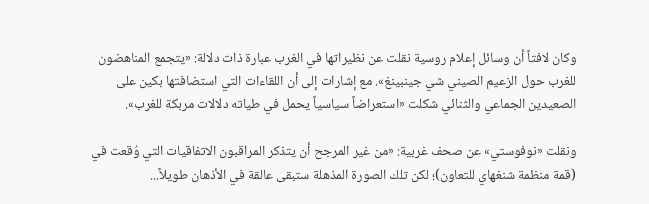وكان لافتاً أن وسائل إعلام روسية نقلت عن نظيراتها في الغرب عبارة ذات دلالة: «يتجمع المناهضون للغرب حول الزعيم الصيني شي جينبينغ». مع إشارات إلى أن اللقاءات التي استضافتها بكين على الصعيدين الجماعي والثنائي شكلت «استعراضاً سياسياً يحمل في طياته دلالات مربكة للغرب».

ونقلت «نوفوستي» عن صحف غربية: «من غير المرجح أن يتذكر المراقبون الاتفاقيات التي وُقعت في (قمة منظمة شنغهاي للتعاون)؛ لكن تلك الصورة المذهلة ستبقى عالقة في الأذهان طويلاً...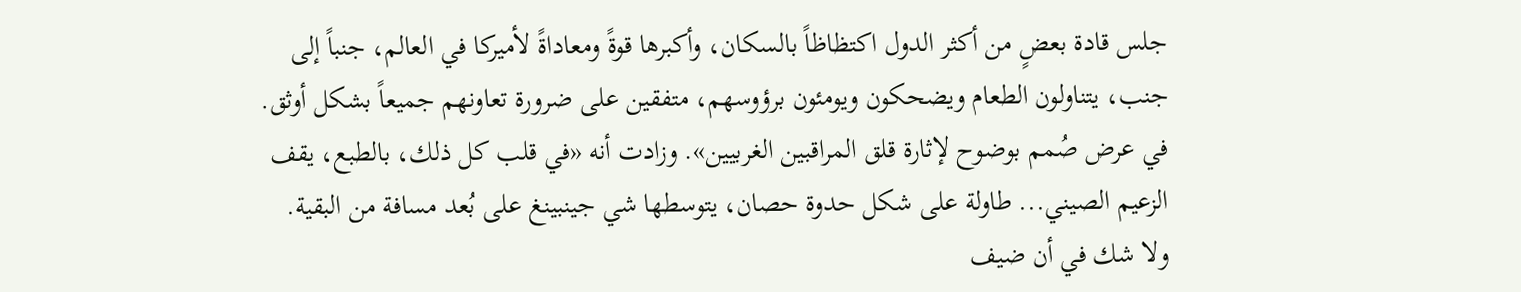جلس قادة بعضٍ من أكثر الدول اكتظاظاً بالسكان، وأكبرها قوةً ومعاداةً لأميركا في العالم، جنباً إلى جنب، يتناولون الطعام ويضحكون ويومئون برؤوسهم، متفقين على ضرورة تعاونهم جميعاً بشكل أوثق. في عرض صُمم بوضوح لإثارة قلق المراقبين الغربيين». وزادت أنه «في قلب كل ذلك، بالطبع، يقف الزعيم الصيني... طاولة على شكل حدوة حصان، يتوسطها شي جينبينغ على بُعد مسافة من البقية. ولا شك في أن ضيف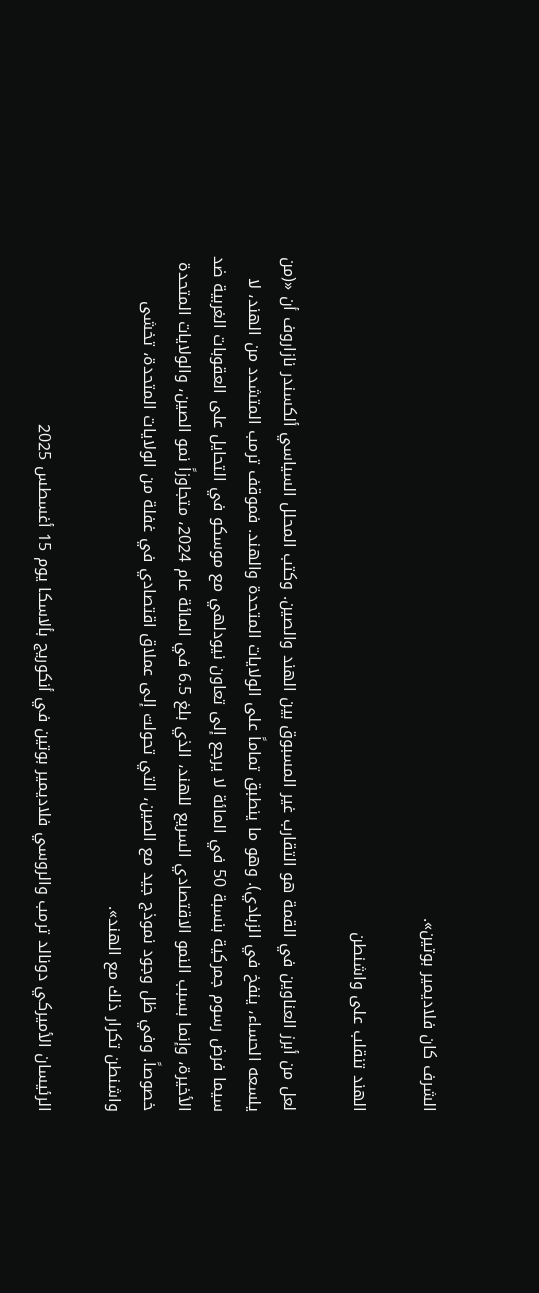الشرف كان فلاديمير بوتين».

الهند تنقلب على واشنطن

لعل من أبرز العناوين في القمة هو التقارب غير المسبوق بين الهند والصين. وكتب المحلل السياسي ألكسندر نازاروف أن «(من يلسعه الحساء، ينفخ في الزبادي). وهو ما ينطبق تماماً على الولايات المتحدة والهند. فموقف ترمب المتشدد من الهند، لا سيما فرض رسوم جمركية بنسبة 50 في المائة لا يرجع إلى تعاون نيودلهي مع موسكو في التحايل على العقوبات الغربية ضد الأخيرة، وإنما بسبب النمو الاقتصادي السريع للهند، الذي بلغ 6.5 في المائة عام 2024، متجاوزاً نمو الصين، والولايات المتحدة خصوصاً. وفي ظل وجود نموذج جيد مع الصين، التي تحولت إلى عملاق اقتصادي في غفلة من الولايات المتحدة، تخشى واشنطن تكرار ذلك مع الهند».

الرئيسان الأميركي دونالد ترمب والروسي فلاديمير بوتين في أنكوريج بألاسكا يوم 15 أغسطس 2025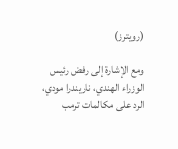(رويترز)

ومع الإشارة إلى رفض رئيس الوزراء الهندي، ناريندرا مودي، الرد على مكالمات ترمب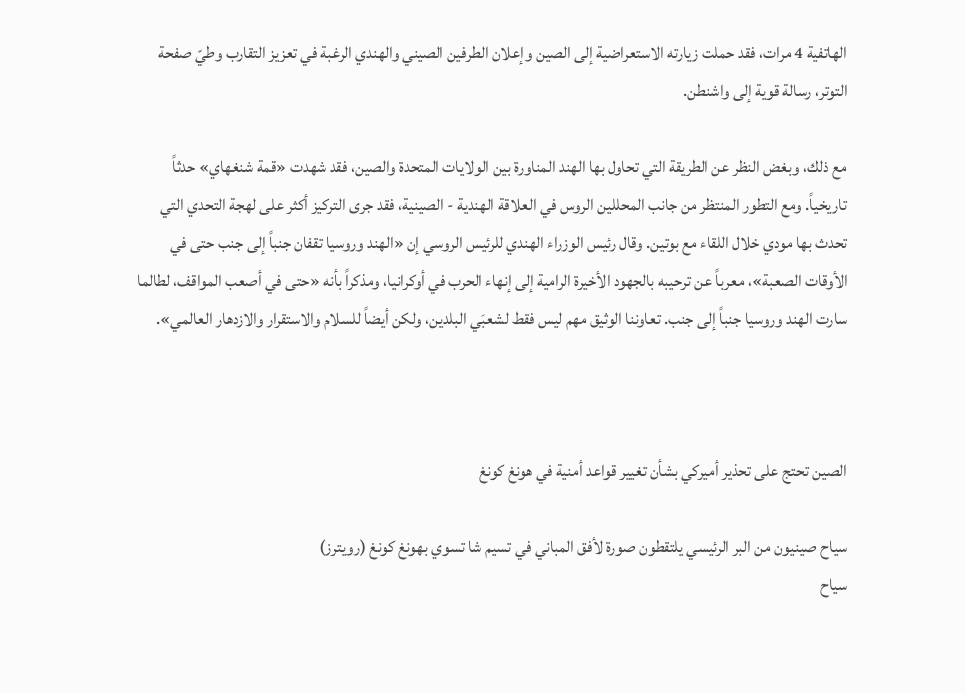الهاتفية 4 مرات، فقد حملت زيارته الاستعراضية إلى الصين وإعلان الطرفين الصيني والهندي الرغبة في تعزيز التقارب وطيّ صفحة التوتر، رسالة قوية إلى واشنطن.

مع ذلك، وبغض النظر عن الطريقة التي تحاول بها الهند المناورة بين الولايات المتحدة والصين، فقد شهدت «قمة شنغهاي» حدثاً تاريخياً. ومع التطور المنتظر من جانب المحللين الروس في العلاقة الهندية - الصينية، فقد جرى التركيز أكثر على لهجة التحدي التي تحدث بها مودي خلال اللقاء مع بوتين. وقال رئيس الوزراء الهندي للرئيس الروسي إن «الهند وروسيا تقفان جنباً إلى جنب حتى في الأوقات الصعبة»، معرباً عن ترحيبه بالجهود الأخيرة الرامية إلى إنهاء الحرب في أوكرانيا، ومذكراً بأنه «حتى في أصعب المواقف، لطالما سارت الهند وروسيا جنباً إلى جنب. تعاوننا الوثيق مهم ليس فقط لشعبَي البلدين، ولكن أيضاً للسلام والاستقرار والازدهار العالمي».



الصين تحتج على تحذير أميركي بشأن تغيير قواعد أمنية في هونغ كونغ

سياح صينيون من البر الرئيسي يلتقطون صورة لأفق المباني في تسيم شا تسوي بهونغ كونغ (رويترز)
سياح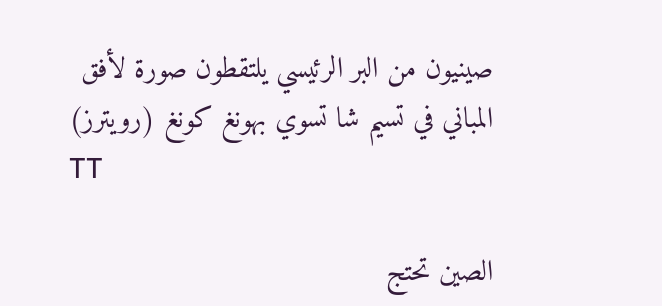صينيون من البر الرئيسي يلتقطون صورة لأفق المباني في تسيم شا تسوي بهونغ كونغ (رويترز)
TT

الصين تحتج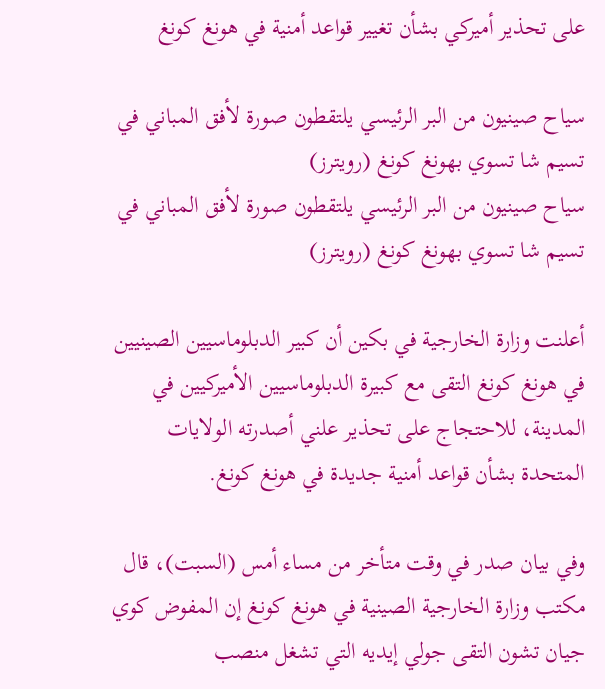على تحذير أميركي بشأن تغيير قواعد أمنية في هونغ كونغ

سياح صينيون من البر الرئيسي يلتقطون صورة لأفق المباني في تسيم شا تسوي بهونغ كونغ (رويترز)
سياح صينيون من البر الرئيسي يلتقطون صورة لأفق المباني في تسيم شا تسوي بهونغ كونغ (رويترز)

أعلنت وزارة الخارجية في بكين أن كبير الدبلوماسيين الصينيين في هونغ كونغ التقى مع كبيرة الدبلوماسيين الأميركيين في المدينة، للاحتجاج على تحذير علني أصدرته الولايات المتحدة بشأن قواعد أمنية جديدة في هونغ كونغ.

وفي بيان صدر في وقت متأخر من مساء أمس (السبت)، قال مكتب وزارة الخارجية الصينية في هونغ كونغ إن المفوض كوي جيان تشون التقى جولي إيديه التي تشغل منصب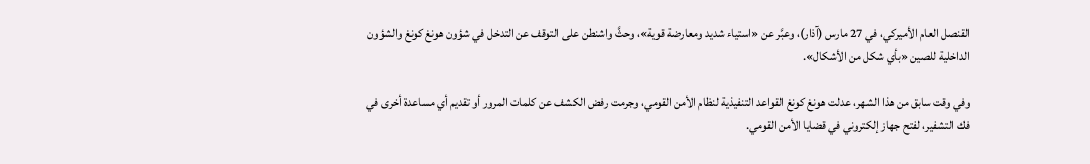القنصل العام الأميركي، في 27 مارس (آذار)، وعبَّر عن «استياء شديد ومعارضة قوية»، وحثَّ واشنطن على التوقف عن التدخل في شؤون هونغ كونغ والشؤون الداخلية للصين «بأي شكل من الأشكال».

وفي وقت سابق من هذا الشهر، عدلت هونغ كونغ القواعد التنفيذية لنظام الأمن القومي، وجرمت رفض الكشف عن كلمات المرور أو تقديم أي مساعدة أخرى في فك التشفير، لفتح جهاز إلكتروني في قضايا الأمن القومي.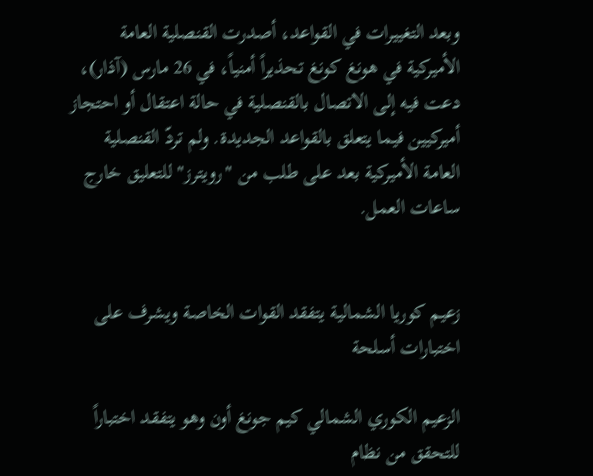وبعد التغييرات في القواعد، أصدرت القنصلية العامة الأميركية في هونغ كونغ تحذيراً أمنياً، في 26 مارس (آذار)، دعت فيه إلى الاتصال بالقنصلية في حالة اعتقال أو احتجاز أميركيين فيما يتعلق بالقواعد الجديدة. ولم تردّ القنصلية العامة الأميركية بعد على طلب من "رويترز" للتعليق خارج ساعات العمل.


زعيم كوريا الشمالية يتفقد القوات الخاصة ويشرف على اختبارات أسلحة

الزعيم الكوري الشمالي كيم جونغ أون وهو يتفقد اختباراً للتحقق من نظام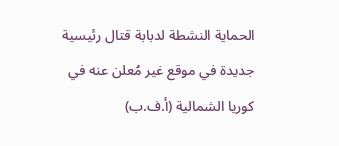الحماية النشطة لدبابة قتال رئيسية جديدة في موقع غير مُعلن عنه في كوريا الشمالية (أ.ف.ب)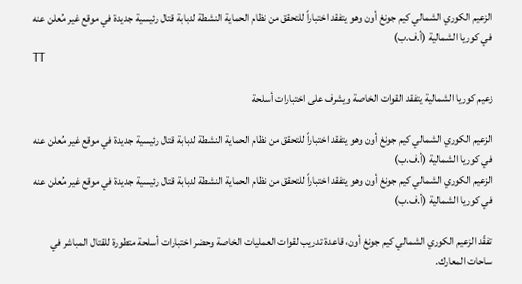الزعيم الكوري الشمالي كيم جونغ أون وهو يتفقد اختباراً للتحقق من نظام الحماية النشطة لدبابة قتال رئيسية جديدة في موقع غير مُعلن عنه في كوريا الشمالية (أ.ف.ب)
TT

زعيم كوريا الشمالية يتفقد القوات الخاصة ويشرف على اختبارات أسلحة

الزعيم الكوري الشمالي كيم جونغ أون وهو يتفقد اختباراً للتحقق من نظام الحماية النشطة لدبابة قتال رئيسية جديدة في موقع غير مُعلن عنه في كوريا الشمالية (أ.ف.ب)
الزعيم الكوري الشمالي كيم جونغ أون وهو يتفقد اختباراً للتحقق من نظام الحماية النشطة لدبابة قتال رئيسية جديدة في موقع غير مُعلن عنه في كوريا الشمالية (أ.ف.ب)

تفقّد الزعيم الكوري الشمالي كيم جونغ أون، قاعدة تدريب لقوات العمليات الخاصة ‌وحضر اختبارات ‌أسلحة متطورة ‌للقتال المباشر في ساحات المعارك.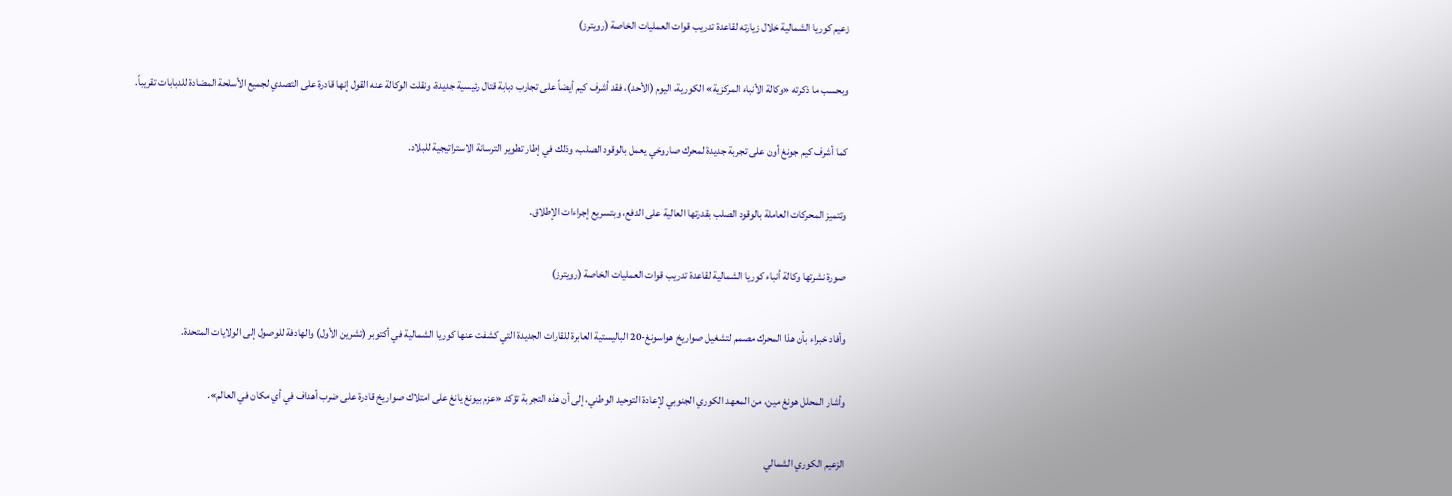زعيم كوريا الشمالية خلال زيارته لقاعدة تدريب قوات العمليات الخاصة (رويترز)

وبحسب ما ذكرته «وكالة الأنباء المركزية» الكورية، اليوم (الأحد)، فقد أشرف كيم أيضاً على تجارب دبابة قتال رئيسية جديدة، ونقلت الوكالة عنه القول إنها قادرة على ‌التصدي ‌لجميع الأسلحة المضادة للدبابات ‌تقريباً.

كما أشرف كيم جونغ أون على تجربة جديدة لمحرك صاروخي يعمل بالوقود الصلب، وذلك في إطار تطوير الترسانة الاستراتيجية للبلاد.

وتتميز المحركات العاملة بالوقود الصلب بقدرتها العالية على الدفع، وبتسريع إجراءات الإطلاق.

صورة نشرتها وكالة أنباء كوريا الشمالية لقاعدة تدريب قوات العمليات الخاصة (رويترز)

وأفاد خبراء بأن هذا المحرك مصمم لتشغيل صواريخ هواسونغ-20 الباليستية العابرة للقارات الجديدة التي كشفت عنها كوريا الشمالية في أكتوبر (تشرين الأول) والهادفة للوصول إلى الولايات المتحدة.

وأشار المحلل هونغ مين، من المعهد الكوري الجنوبي لإعادة التوحيد الوطني، إلى أن هذه التجربة تؤكد «عزم بيونغ يانغ على امتلاك صواريخ قادرة على ضرب أهداف في أي مكان في العالم».

الزعيم الكوري الشمالي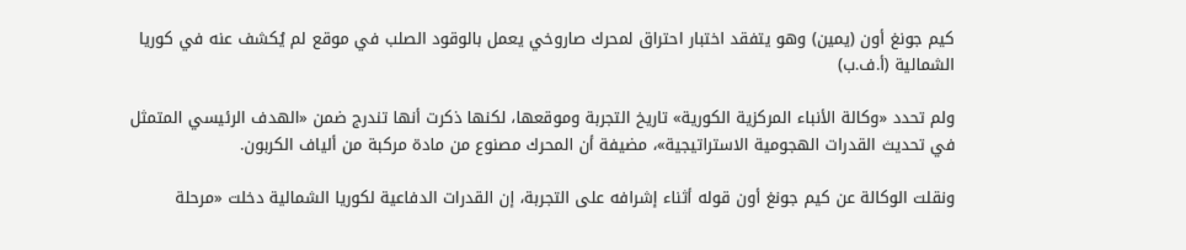كيم جونغ أون (يمين) وهو يتفقد اختبار احتراق لمحرك صاروخي يعمل بالوقود الصلب في موقع لم يُكشف عنه في كوريا الشمالية (أ.ف.ب)

ولم تحدد «وكالة الأنباء المركزية الكورية» تاريخ التجربة وموقعها، لكنها ذكرت أنها تندرج ضمن «الهدف الرئيسي المتمثل في تحديث القدرات الهجومية الاستراتيجية»، مضيفة أن المحرك مصنوع من مادة مركبة من ألياف الكربون.

ونقلت الوكالة عن كيم جونغ أون قوله أثناء إشرافه على التجربة، إن القدرات الدفاعية لكوريا الشمالية دخلت «مرحلة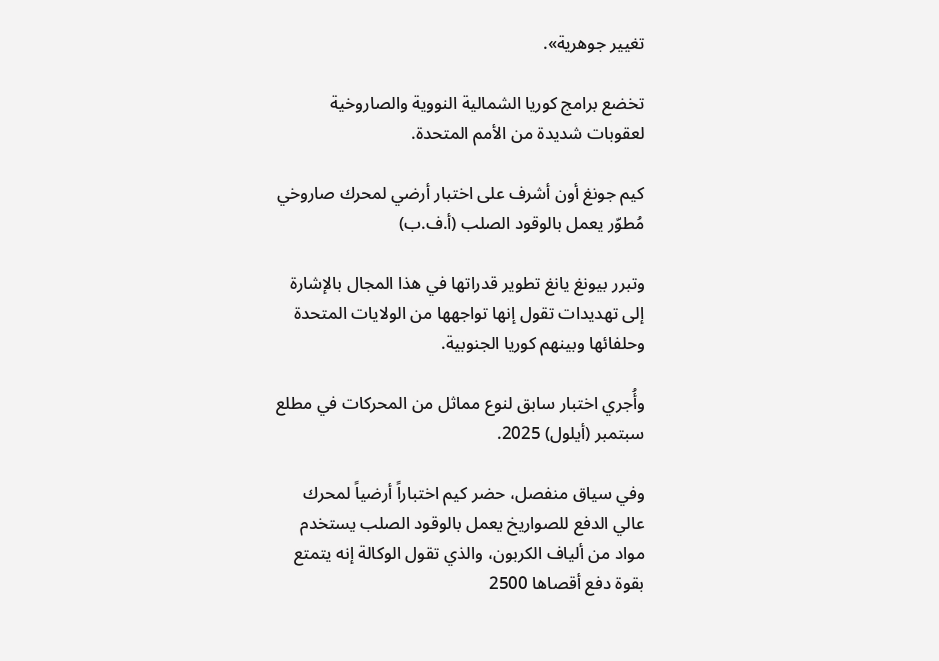تغيير جوهرية».

تخضع برامج كوريا الشمالية النووية والصاروخية لعقوبات شديدة من الأمم المتحدة.

كيم جونغ أون أشرف على اختبار أرضي لمحرك صاروخي مُطوّر يعمل بالوقود الصلب (أ.ف.ب)

وتبرر بيونغ يانغ تطوير قدراتها في هذا المجال بالإشارة إلى تهديدات تقول إنها تواجهها من الولايات المتحدة وحلفائها وبينهم كوريا الجنوبية.

وأُجري اختبار سابق لنوع مماثل من المحركات في مطلع سبتمبر (أيلول) 2025.

وفي سياق ‌منفصل، حضر كيم اختباراً أرضياً لمحرك عالي الدفع للصواريخ يعمل ‌بالوقود الصلب يستخدم مواد من ألياف الكربون، والذي تقول الوكالة إنه يتمتع بقوة دفع أقصاها 2500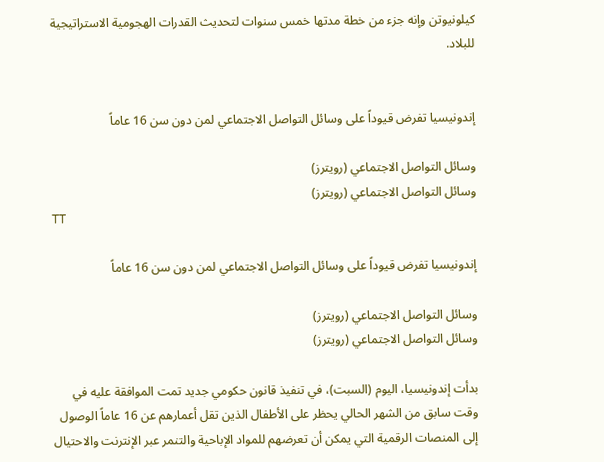كيلونيوتن وإنه جزء من خطة مدتها خمس سنوات لتحديث القدرات الهجومية الاستراتيجية للبلاد.


إندونيسيا تفرض قيوداً على وسائل التواصل الاجتماعي لمن دون سن 16 عاماً

وسائل التواصل الاجتماعي (رويترز)
وسائل التواصل الاجتماعي (رويترز)
TT

إندونيسيا تفرض قيوداً على وسائل التواصل الاجتماعي لمن دون سن 16 عاماً

وسائل التواصل الاجتماعي (رويترز)
وسائل التواصل الاجتماعي (رويترز)

بدأت إندونيسيا، اليوم (السبت)، في تنفيذ قانون حكومي جديد تمت الموافقة عليه في وقت سابق من الشهر الحالي يحظر على الأطفال الذين تقل أعمارهم عن 16 عاماً الوصول إلى المنصات الرقمية التي يمكن أن تعرضهم للمواد الإباحية والتنمر عبر الإنترنت والاحتيال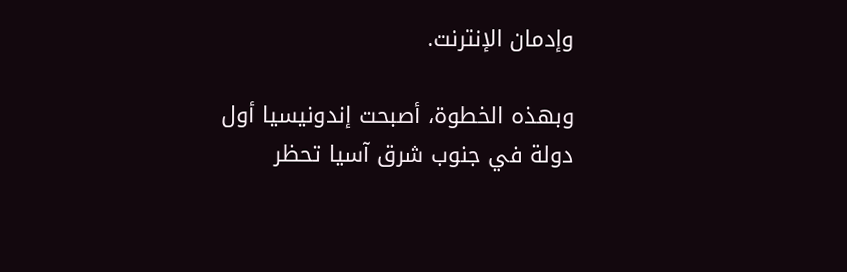وإدمان الإنترنت.

وبهذه الخطوة، أصبحت إندونيسيا أول دولة في جنوب شرق آسيا تحظر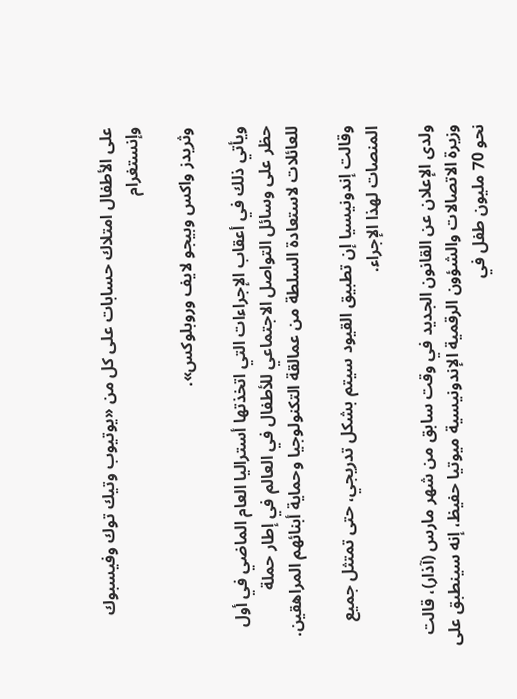على الأطفال امتلاك حسابات على كل من «يوتيوب وتيك توك وفيسبوك وإنستغرام

وثريدز واكس وبيجو لايف وروبلوكس».

ويأتي ذلك في أعقاب الإجراءات التي اتخذتها أستراليا العام الماضي في أول حظر على وسائل التواصل الاجتماعي للأطفال في العالم في إطار حملة للعائلات لاستعادة السلطة من عمالقة التكنولوجيا وحماية أبنائهم المراهقين.

وقالت إندونيسيا إن تطبيق القيود سيتم بشكل تدريجي، حتى تمتثل جميع المنصات لهذا الإجراء.

ولدى الإعلان عن القانون الجديد في وقت سابق من شهر مارس (آذار)، قالت وزيرة الاتصالات والشؤون الرقمية الإندونيسية ميوتيا حفيظ، إنه سينطبق على نحو 70 مليون طفل في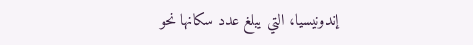إندونيسيا، التي يبلغ عدد سكانها نحو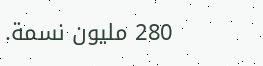280 مليون نسمة.